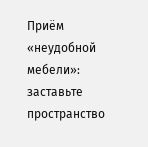Приём «неудобной мебели»: заставьте пространство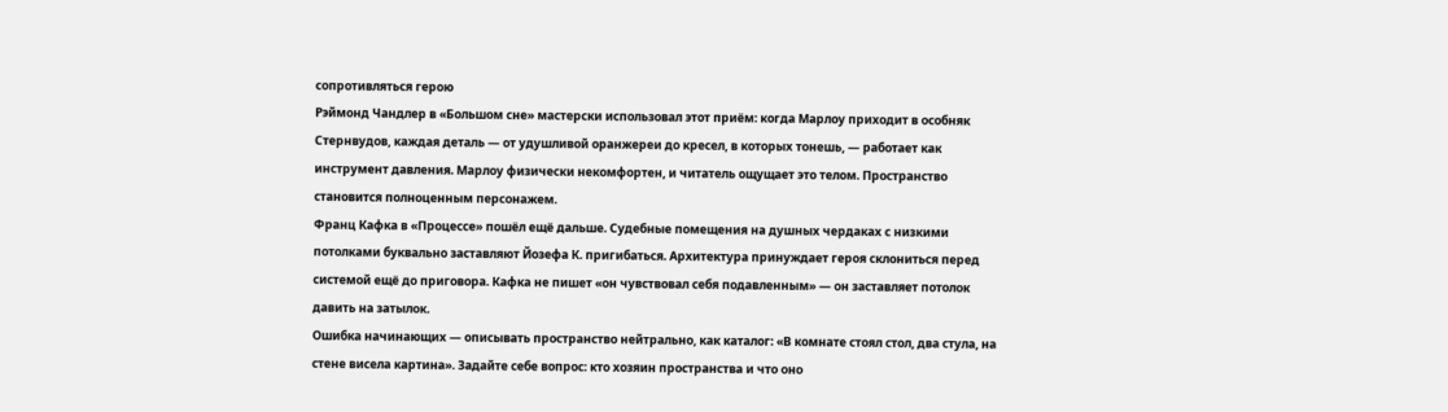сопротивляться герою
Рэймонд Чандлер в «Большом сне» мастерски использовал этот приём: когда Марлоу приходит в особняк Стернвудов, каждая деталь — от удушливой оранжереи до кресел, в которых тонешь, — работает как инструмент давления. Марлоу физически некомфортен, и читатель ощущает это телом. Пространство становится полноценным персонажем.
Франц Кафка в «Процессе» пошёл ещё дальше. Судебные помещения на душных чердаках с низкими потолками буквально заставляют Йозефа К. пригибаться. Архитектура принуждает героя склониться перед системой ещё до приговора. Кафка не пишет «он чувствовал себя подавленным» — он заставляет потолок давить на затылок.
Ошибка начинающих — описывать пространство нейтрально, как каталог: «В комнате стоял стол, два стула, на стене висела картина». Задайте себе вопрос: кто хозяин пространства и что оно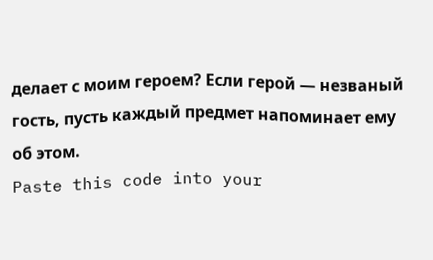делает с моим героем? Если герой — незваный гость, пусть каждый предмет напоминает ему об этом.
Paste this code into your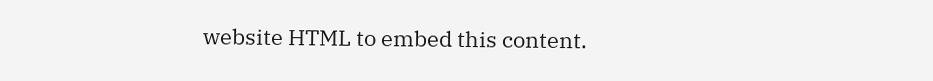website HTML to embed this content.